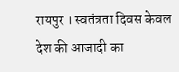रायपुर । स्वतंत्रता दिवस केवल देश की आजादी का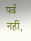पर्व नहीं,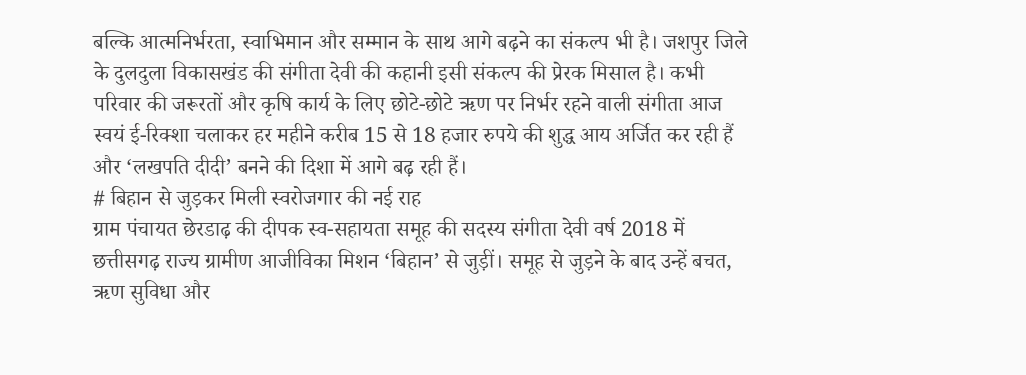बल्कि आत्मनिर्भरता, स्वाभिमान और सम्मान के साथ आगे बढ़ने का संकल्प भी है। जशपुर जिले के दुलदुला विकासखंड की संगीता देवी की कहानी इसी संकल्प की प्रेरक मिसाल है। कभी परिवार की जरूरतों और कृषि कार्य के लिए छोटे-छोटे ऋण पर निर्भर रहने वाली संगीता आज स्वयं ई-रिक्शा चलाकर हर महीने करीब 15 से 18 हजार रुपये की शुद्ध आय अर्जित कर रही हैं और ‘लखपति दीदी’ बनने की दिशा में आगे बढ़ रही हैं।
# बिहान से जुड़कर मिली स्वरोजगार की नई राह
ग्राम पंचायत छेरडाढ़ की दीपक स्व-सहायता समूह की सदस्य संगीता देवी वर्ष 2018 में छत्तीसगढ़ राज्य ग्रामीण आजीविका मिशन ‘बिहान’ से जुड़ीं। समूह से जुड़ने के बाद उन्हें बचत, ऋण सुविधा और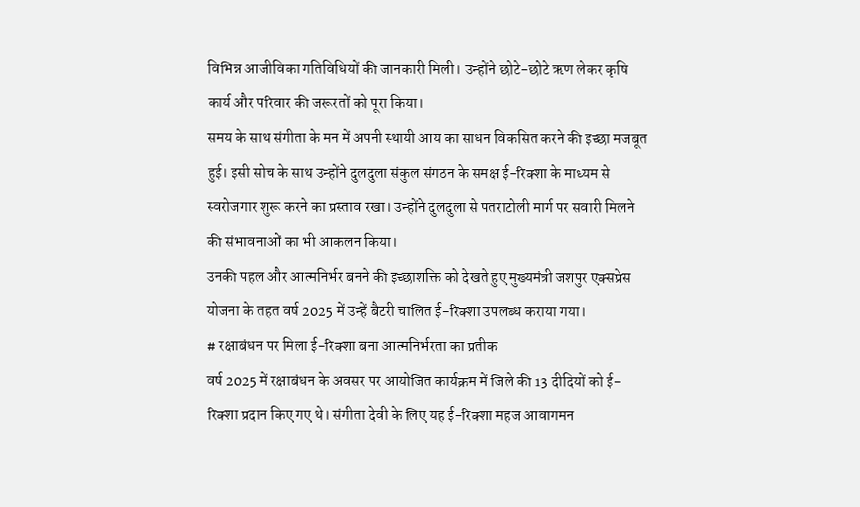विभिन्न आजीविका गतिविधियों की जानकारी मिली। उन्होंने छोटे-छोटे ऋण लेकर कृषि कार्य और परिवार की जरूरतों को पूरा किया।
समय के साथ संगीता के मन में अपनी स्थायी आय का साधन विकसित करने की इच्छा मजबूत हुई। इसी सोच के साथ उन्होंने दुलदुला संकुल संगठन के समक्ष ई-रिक्शा के माध्यम से स्वरोजगार शुरू करने का प्रस्ताव रखा। उन्होंने दुलदुला से पतराटोली मार्ग पर सवारी मिलने की संभावनाओं का भी आकलन किया।
उनकी पहल और आत्मनिर्भर बनने की इच्छाशक्ति को देखते हुए मुख्यमंत्री जशपुर एक्सप्रेस योजना के तहत वर्ष 2025 में उन्हें बैटरी चालित ई-रिक्शा उपलब्ध कराया गया।
# रक्षाबंधन पर मिला ई-रिक्शा बना आत्मनिर्भरता का प्रतीक
वर्ष 2025 में रक्षाबंधन के अवसर पर आयोजित कार्यक्रम में जिले की 13 दीदियों को ई-रिक्शा प्रदान किए गए थे। संगीता देवी के लिए यह ई-रिक्शा महज आवागमन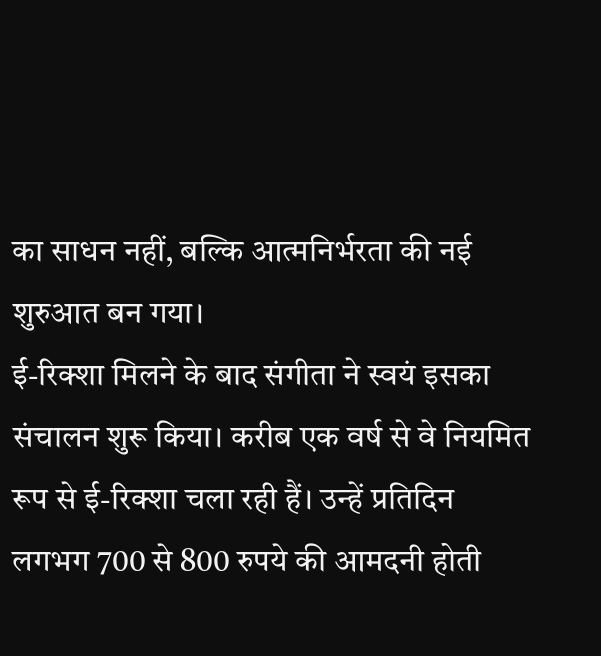का साधन नहीं, बल्कि आत्मनिर्भरता की नई शुरुआत बन गया।
ई-रिक्शा मिलने के बाद संगीता ने स्वयं इसका संचालन शुरू किया। करीब एक वर्ष से वे नियमित रूप से ई-रिक्शा चला रही हैं। उन्हें प्रतिदिन लगभग 700 से 800 रुपये की आमदनी होती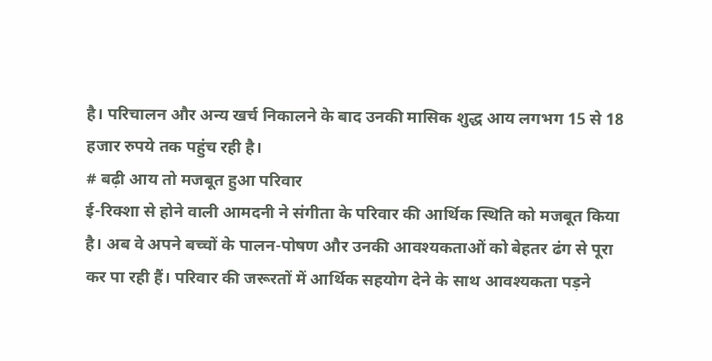है। परिचालन और अन्य खर्च निकालने के बाद उनकी मासिक शुद्ध आय लगभग 15 से 18 हजार रुपये तक पहुंच रही है।
# बढ़ी आय तो मजबूत हुआ परिवार
ई-रिक्शा से होने वाली आमदनी ने संगीता के परिवार की आर्थिक स्थिति को मजबूत किया है। अब वे अपने बच्चों के पालन-पोषण और उनकी आवश्यकताओं को बेहतर ढंग से पूरा कर पा रही हैं। परिवार की जरूरतों में आर्थिक सहयोग देने के साथ आवश्यकता पड़ने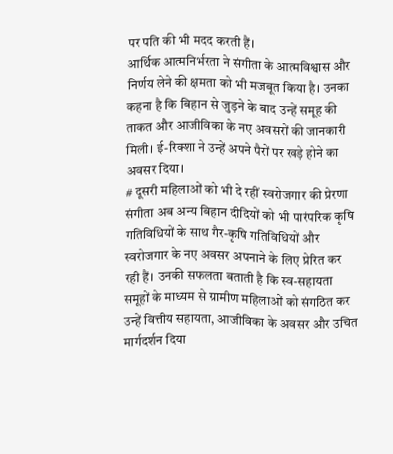पर पति की भी मदद करती हैं।
आर्थिक आत्मनिर्भरता ने संगीता के आत्मविश्वास और निर्णय लेने की क्षमता को भी मजबूत किया है। उनका कहना है कि बिहान से जुड़ने के बाद उन्हें समूह की ताकत और आजीविका के नए अवसरों की जानकारी मिली। ई-रिक्शा ने उन्हें अपने पैरों पर खड़े होने का अवसर दिया।
# दूसरी महिलाओं को भी दे रहीं स्वरोजगार की प्रेरणा
संगीता अब अन्य बिहान दीदियों को भी पारंपरिक कृषि गतिविधियों के साथ गैर-कृषि गतिविधियों और स्वरोजगार के नए अवसर अपनाने के लिए प्रेरित कर रही हैं। उनकी सफलता बताती है कि स्व-सहायता समूहों के माध्यम से ग्रामीण महिलाओं को संगठित कर उन्हें वित्तीय सहायता, आजीविका के अवसर और उचित मार्गदर्शन दिया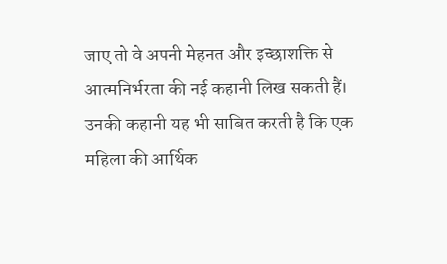जाए तो वे अपनी मेहनत और इच्छाशक्ति से आत्मनिर्भरता की नई कहानी लिख सकती हैं।
उनकी कहानी यह भी साबित करती है कि एक महिला की आर्थिक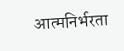आत्मनिर्भरता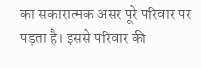का सकारात्मक असर पूरे परिवार पर पड़ता है। इससे परिवार की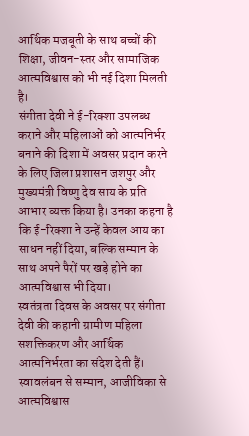आर्थिक मजबूती के साथ बच्चों की शिक्षा, जीवन-स्तर और सामाजिक आत्मविश्वास को भी नई दिशा मिलती है।
संगीता देवी ने ई-रिक्शा उपलब्ध कराने और महिलाओं को आत्मनिर्भर बनाने की दिशा में अवसर प्रदान करने के लिए जिला प्रशासन जशपुर और मुख्यमंत्री विष्णु देव साय के प्रति आभार व्यक्त किया है। उनका कहना है कि ई-रिक्शा ने उन्हें केवल आय का साधन नहीं दिया, बल्कि सम्मान के साथ अपने पैरों पर खड़े होने का आत्मविश्वास भी दिया।
स्वतंत्रता दिवस के अवसर पर संगीता देवी की कहानी ग्रामीण महिला सशक्तिकरण और आर्थिक आत्मनिर्भरता का संदेश देती हैं।
स्वावलंबन से सम्मान, आजीविका से आत्मविश्वास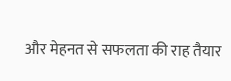और मेहनत से सफलता की राह तैयार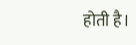होती है।